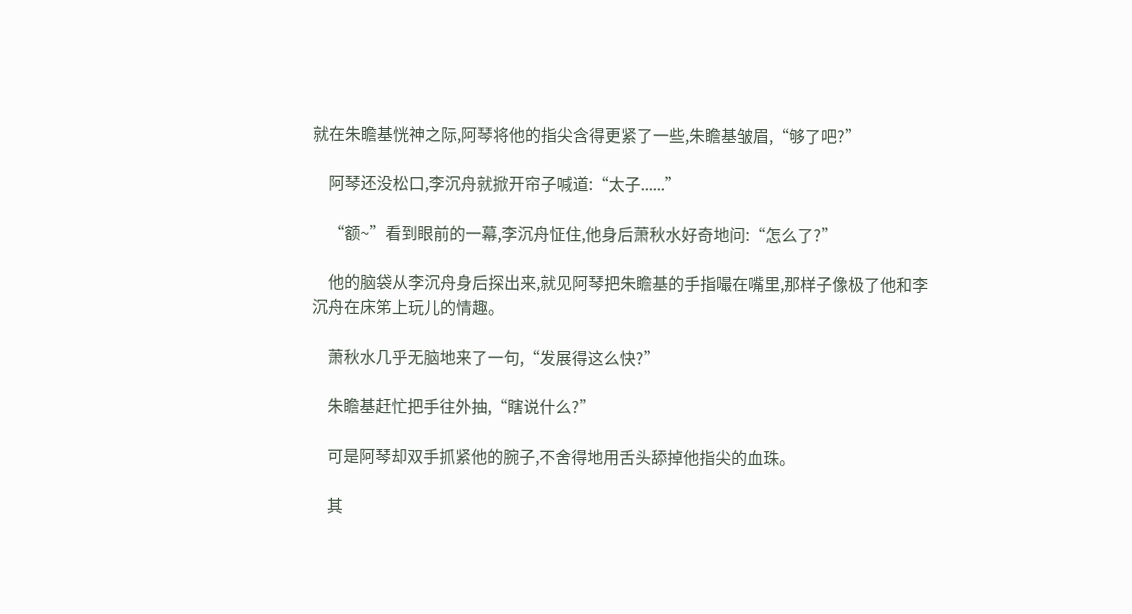就在朱瞻基恍神之际,阿琴将他的指尖含得更紧了一些,朱瞻基皱眉,“够了吧?”

    阿琴还没松口,李沉舟就掀开帘子喊道:“太子......”

    “额~”看到眼前的一幕,李沉舟怔住,他身后萧秋水好奇地问:“怎么了?”

    他的脑袋从李沉舟身后探出来,就见阿琴把朱瞻基的手指嘬在嘴里,那样子像极了他和李沉舟在床笫上玩儿的情趣。

    萧秋水几乎无脑地来了一句,“发展得这么快?”

    朱瞻基赶忙把手往外抽,“瞎说什么?”

    可是阿琴却双手抓紧他的腕子,不舍得地用舌头舔掉他指尖的血珠。

    其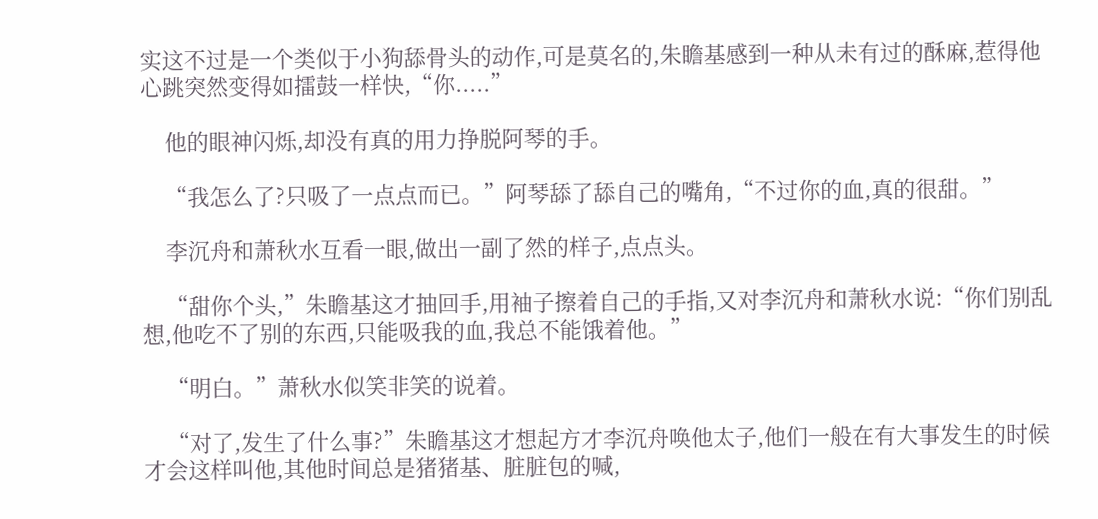实这不过是一个类似于小狗舔骨头的动作,可是莫名的,朱瞻基感到一种从未有过的酥麻,惹得他心跳突然变得如擂鼓一样快,“你.....”

    他的眼神闪烁,却没有真的用力挣脱阿琴的手。

    “我怎么了?只吸了一点点而已。”阿琴舔了舔自己的嘴角,“不过你的血,真的很甜。”

    李沉舟和萧秋水互看一眼,做出一副了然的样子,点点头。

    “甜你个头,”朱瞻基这才抽回手,用袖子擦着自己的手指,又对李沉舟和萧秋水说:“你们别乱想,他吃不了别的东西,只能吸我的血,我总不能饿着他。”

    “明白。”萧秋水似笑非笑的说着。

    “对了,发生了什么事?”朱瞻基这才想起方才李沉舟唤他太子,他们一般在有大事发生的时候才会这样叫他,其他时间总是猪猪基、脏脏包的喊,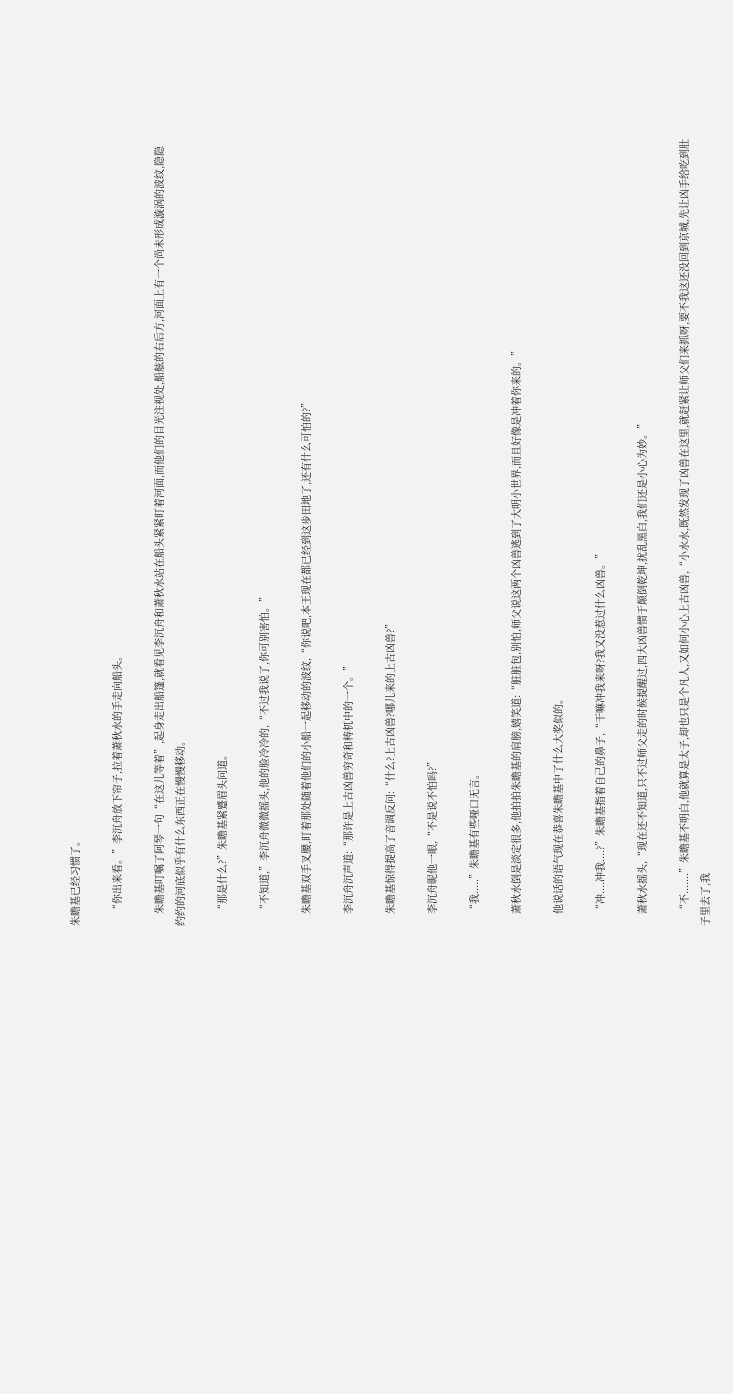朱瞻基已经习惯了。

    “你出来看。”李沉舟放下帘子,拉着萧秋水的手走向船头。

    朱瞻基叮嘱了阿琴一句“在这儿等着”,起身走出船篷,就看见李沉舟和萧秋水站在船头紧紧盯着河面,而他们的目光注视处,船舷的右后方,河面上有一个尚未形成漩涡的波纹,隐隐约约的河底似乎有什么东西正在慢慢移动。

    “那是什么?”朱瞻基紧蹙眉头问道。

    “不知道,”李沉舟微微摇头,他的脸冷冷的,“不过我说了,你可别害怕。”

    朱瞻基双手叉腰,盯着那处随着他们的小船一起移动的波纹,“你说吧,本王现在都已经到这步田地了,还有什么可怕的?”

    李沉舟沉声道:“那许是上古凶兽穷奇和梼杌中的一个。”

    朱瞻基惊得提高了音调反问:“什么?上古凶兽?哪儿来的上古凶兽?”

    李沉舟昵他一眼,“不是说不怕吗?”

    “我.....”朱瞻基有些哑口无言。

    萧秋水倒是淡定很多,他拍拍朱瞻基的肩膀,嬉笑道:“脏脏包,别怕,师父说这两个凶兽逃到了大明小世界,而且好像是冲着你来的。”

    他说话的语气现在恭喜朱瞻基中了什么大奖似的。

    “冲....冲我....?”朱瞻基指着自己的鼻子,“干嘛冲我来呀?我又没惹过什么凶兽。”

    萧秋水摇头,“现在还不知道,只不过师父走的时候提醒过,四大凶兽惯于颠倒乾坤,扰乱黑白,我们还是小心为妙。”

    “不.......”朱瞻基不明白,他就算是太子,却也只是个凡人,又如何小心上古凶兽,“小水水,既然发现了凶兽在这里,就赶紧让师父们来抓呀,要不我这还没回到京城,先让凶手给吃到肚子里去了,我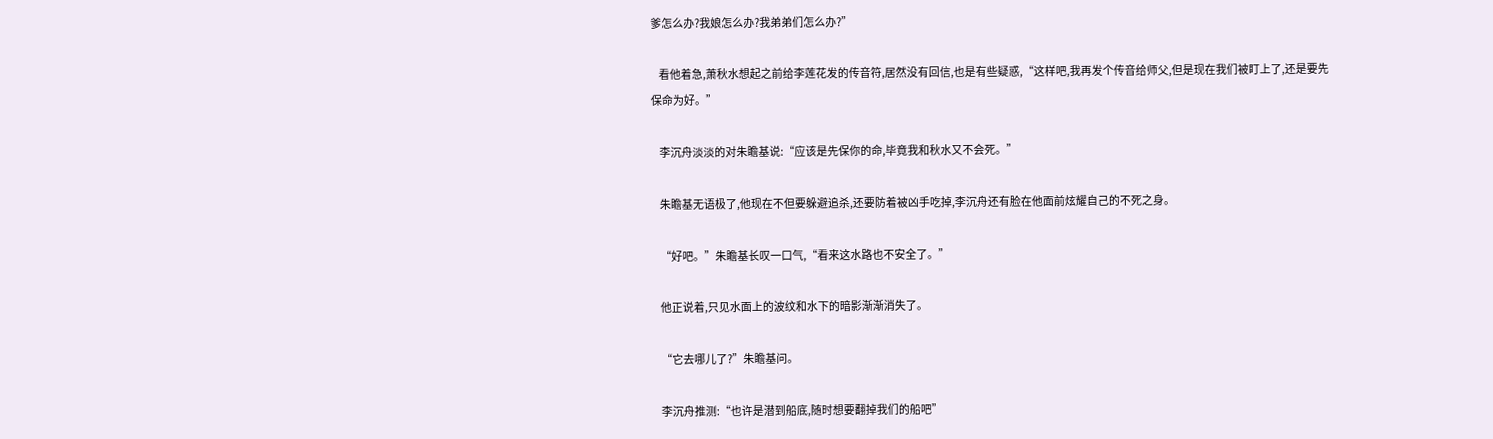爹怎么办?我娘怎么办?我弟弟们怎么办?”

    看他着急,萧秋水想起之前给李莲花发的传音符,居然没有回信,也是有些疑惑,“这样吧,我再发个传音给师父,但是现在我们被盯上了,还是要先保命为好。”

    李沉舟淡淡的对朱瞻基说:“应该是先保你的命,毕竟我和秋水又不会死。”

    朱瞻基无语极了,他现在不但要躲避追杀,还要防着被凶手吃掉,李沉舟还有脸在他面前炫耀自己的不死之身。

    “好吧。”朱瞻基长叹一口气,“看来这水路也不安全了。”

    他正说着,只见水面上的波纹和水下的暗影渐渐消失了。

    “它去哪儿了?”朱瞻基问。

    李沉舟推测:“也许是潜到船底,随时想要翻掉我们的船吧”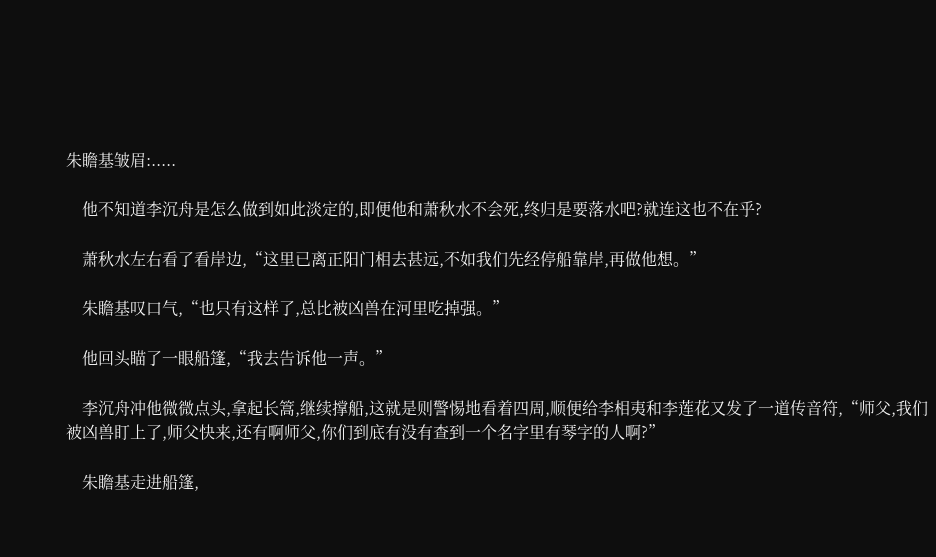朱瞻基皱眉:.....

    他不知道李沉舟是怎么做到如此淡定的,即便他和萧秋水不会死,终归是要落水吧?就连这也不在乎?

    萧秋水左右看了看岸边,“这里已离正阳门相去甚远,不如我们先经停船靠岸,再做他想。”

    朱瞻基叹口气,“也只有这样了,总比被凶兽在河里吃掉强。”

    他回头瞄了一眼船篷,“我去告诉他一声。”

    李沉舟冲他微微点头,拿起长篙,继续撑船,这就是则警惕地看着四周,顺便给李相夷和李莲花又发了一道传音符,“师父,我们被凶兽盯上了,师父快来,还有啊师父,你们到底有没有查到一个名字里有琴字的人啊?”

    朱瞻基走进船篷,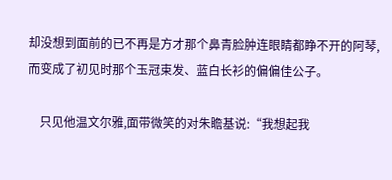却没想到面前的已不再是方才那个鼻青脸肿连眼睛都睁不开的阿琴,而变成了初见时那个玉冠束发、蓝白长衫的偏偏佳公子。

    只见他温文尔雅,面带微笑的对朱瞻基说:“我想起我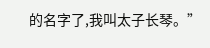的名字了,我叫太子长琴。”